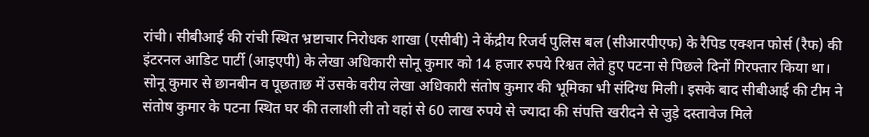रांची। सीबीआई की रांची स्थित भ्रष्टाचार निरोधक शाखा (एसीबी) ने केंद्रीय रिजर्व पुलिस बल (सीआरपीएफ) के रैपिड एक्शन फोर्स (रैफ) की इंटरनल आडिट पार्टी (आइएपी) के लेखा अधिकारी सोनू कुमार को 14 हजार रुपये रिश्वत लेते हुए पटना से पिछले दिनों गिरफ्तार किया था।
सोनू कुमार से छानबीन व पूछताछ में उसके वरीय लेखा अधिकारी संतोष कुमार की भूमिका भी संदिग्ध मिली। इसके बाद सीबीआई की टीम ने संतोष कुमार के पटना स्थित घर की तलाशी ली तो वहां से 60 लाख रुपये से ज्यादा की संपत्ति खरीदने से जुड़े दस्तावेज मिले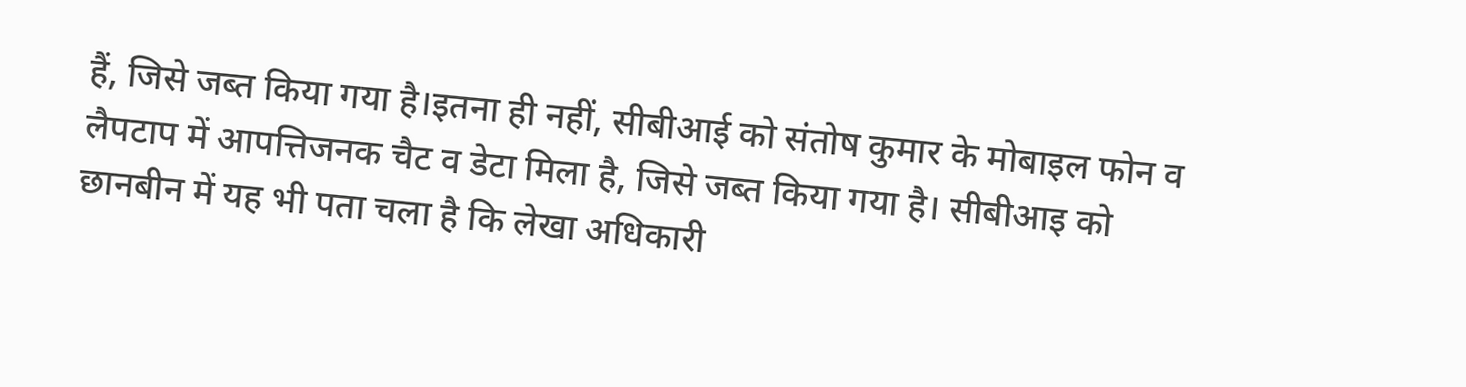हैं, जिसे जब्त किया गया है।इतना ही नहीं, सीबीआई को संतोष कुमार के मोबाइल फोन व लैपटाप में आपत्तिजनक चैट व डेटा मिला है, जिसे जब्त किया गया है। सीबीआइ को छानबीन में यह भी पता चला है कि लेखा अधिकारी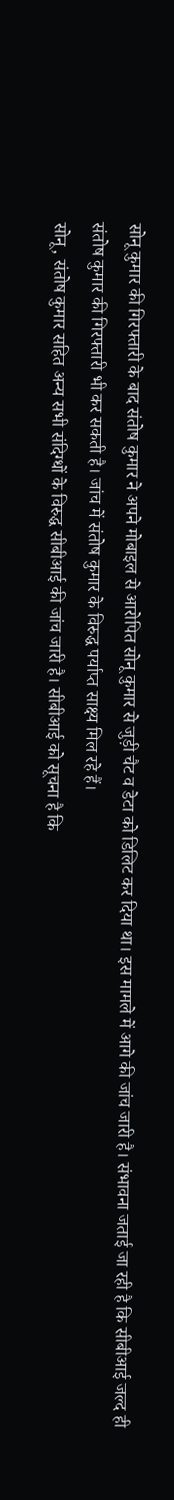सोनू कुमार की गिरफ्तारी के बाद संतोष कुमार ने अपने मोबाइल से आरोपित सोनू कुमार से जुड़ी चैट व डेटा को डिलिट कर दिया था। इस मामले में आगे की जांच जारी है। संभावना जताई जा रही है कि सीबीआई जल्द ही संतोष कुमार की गिरफ्तारी भी कर सकती है। जांच में संतोष कुमार के विरुद्ध पर्याप्त साक्ष्य मिल रहे हैं।
सोनू, संतोष कुमार सहित अन्य सभी संदिग्धों के विरुद्ध सीबीआई की जांच जारी है। सीबीआई को सूचना है कि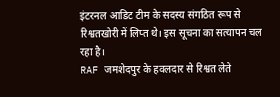इंटरनल आडिट टीम के सदस्य संगठित रूप से रिश्वतखोरी में लिप्त थे। इस सूचना का सत्यापन चल रहा है।
RAF जमशेदपुर के हवलदार से रिश्वत लेते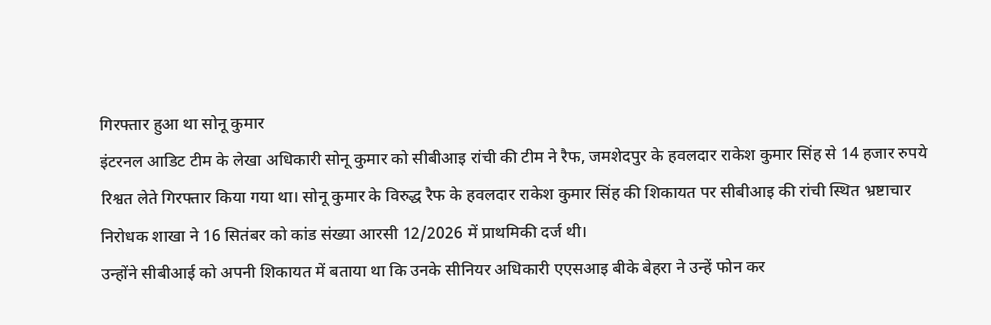गिरफ्तार हुआ था सोनू कुमार
इंटरनल आडिट टीम के लेखा अधिकारी सोनू कुमार को सीबीआइ रांची की टीम ने रैफ, जमशेदपुर के हवलदार राकेश कुमार सिंह से 14 हजार रुपये रिश्वत लेते गिरफ्तार किया गया था। सोनू कुमार के विरुद्ध रैफ के हवलदार राकेश कुमार सिंह की शिकायत पर सीबीआइ की रांची स्थित भ्रष्टाचार निरोधक शाखा ने 16 सितंबर को कांड संख्या आरसी 12/2026 में प्राथमिकी दर्ज थी।
उन्होंने सीबीआई को अपनी शिकायत में बताया था कि उनके सीनियर अधिकारी एएसआइ बीके बेहरा ने उन्हें फोन कर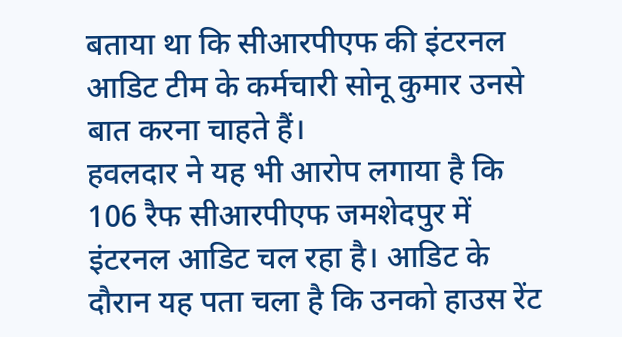बताया था कि सीआरपीएफ की इंटरनल आडिट टीम के कर्मचारी सोनू कुमार उनसे बात करना चाहते हैं।
हवलदार ने यह भी आरोप लगाया है कि 106 रैफ सीआरपीएफ जमशेदपुर में इंटरनल आडिट चल रहा है। आडिट के दौरान यह पता चला है कि उनको हाउस रेंट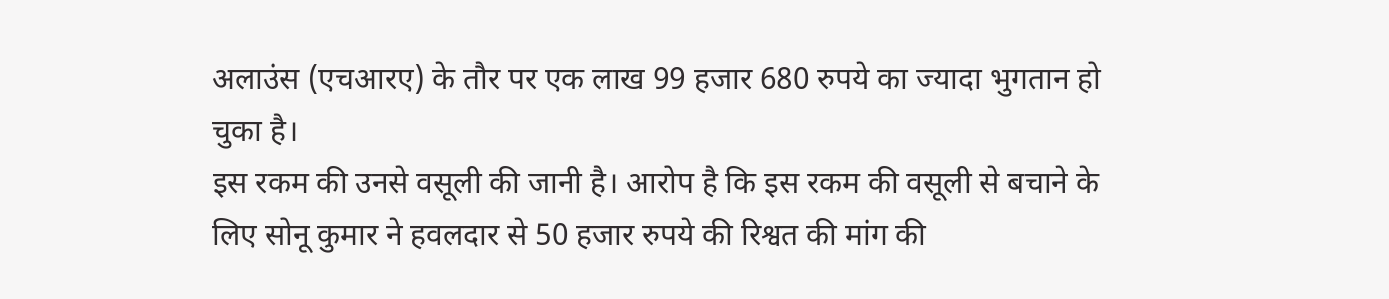अलाउंस (एचआरए) के तौर पर एक लाख 99 हजार 680 रुपये का ज्यादा भुगतान हो चुका है।
इस रकम की उनसे वसूली की जानी है। आरोप है कि इस रकम की वसूली से बचाने के लिए सोनू कुमार ने हवलदार से 50 हजार रुपये की रिश्वत की मांग की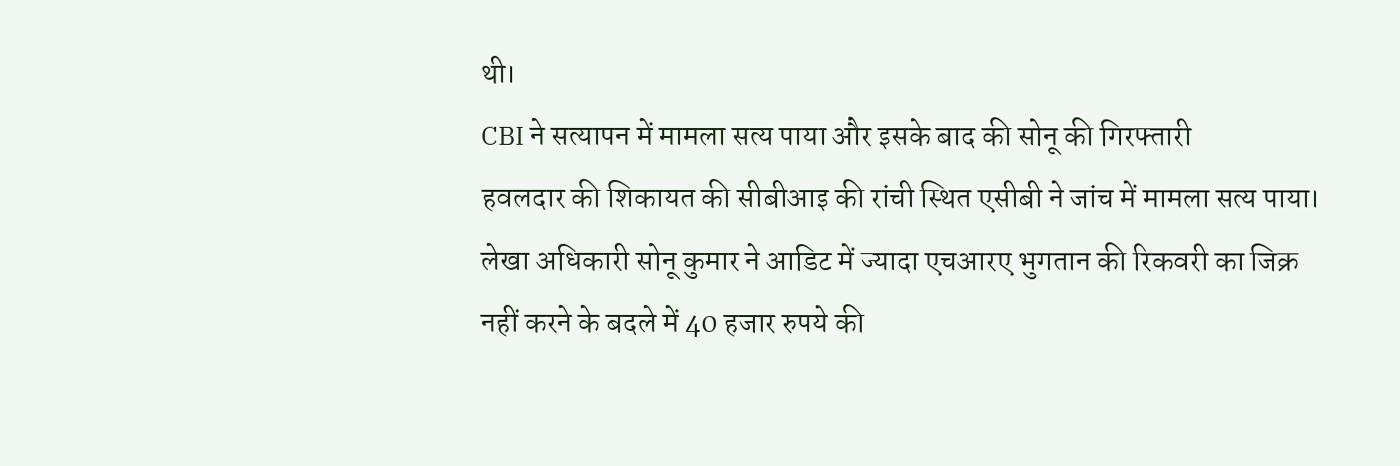थी।
CBI ने सत्यापन में मामला सत्य पाया और इसके बाद की सोनू की गिरफ्तारी
हवलदार की शिकायत की सीबीआइ की रांची स्थित एसीबी ने जांच में मामला सत्य पाया। लेखा अधिकारी सोनू कुमार ने आडिट में ज्यादा एचआरए भुगतान की रिकवरी का जिक्र नहीं करने के बदले में 40 हजार रुपये की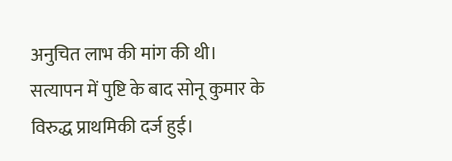अनुचित लाभ की मांग की थी।
सत्यापन में पुष्टि के बाद सोनू कुमार के विरुद्ध प्राथमिकी दर्ज हुई।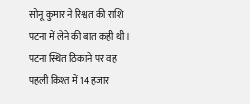सोनू कुमार ने रिश्वत की राशि पटना में लेने की बात कही थी। पटना स्थित ठिकाने पर वह पहली किश्त में 14 हजार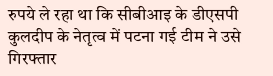रुपये ले रहा था कि सीबीआइ के डीएसपी कुलदीप के नेतृत्व में पटना गई टीम ने उसे गिरफ्तार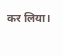कर लिया।